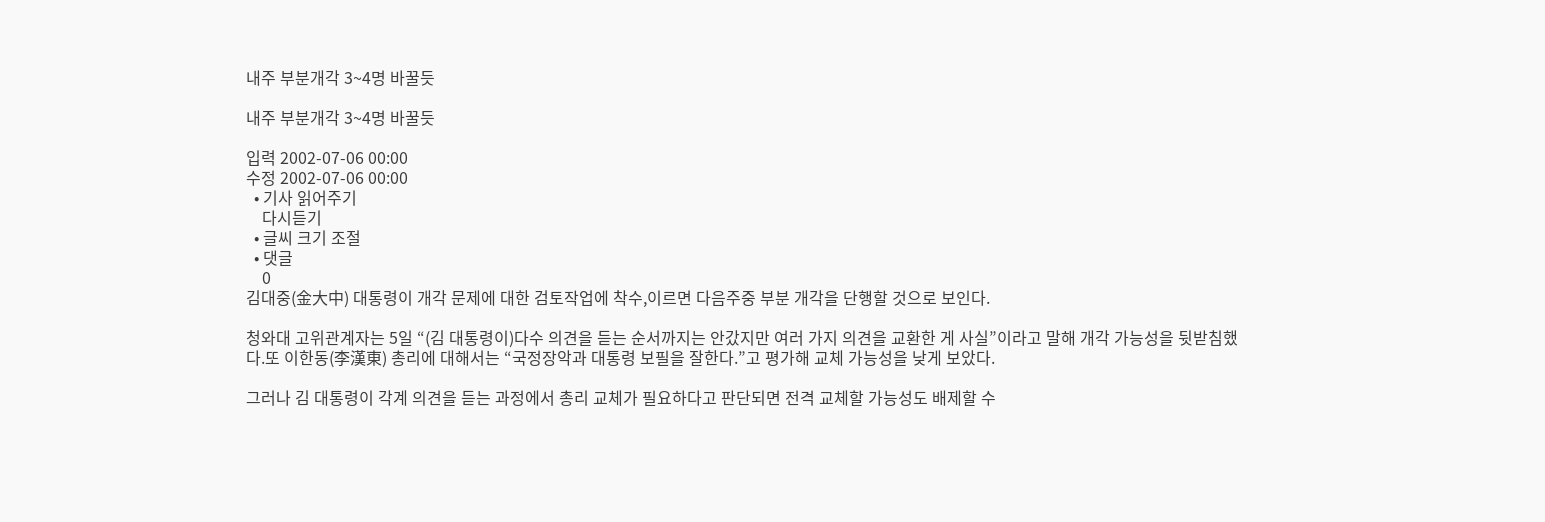내주 부분개각 3~4명 바꿀듯

내주 부분개각 3~4명 바꿀듯

입력 2002-07-06 00:00
수정 2002-07-06 00:00
  • 기사 읽어주기
    다시듣기
  • 글씨 크기 조절
  • 댓글
    0
김대중(金大中) 대통령이 개각 문제에 대한 검토작업에 착수,이르면 다음주중 부분 개각을 단행할 것으로 보인다.

청와대 고위관계자는 5일 “(김 대통령이)다수 의견을 듣는 순서까지는 안갔지만 여러 가지 의견을 교환한 게 사실”이라고 말해 개각 가능성을 뒷받침했다.또 이한동(李漢東) 총리에 대해서는 “국정장악과 대통령 보필을 잘한다.”고 평가해 교체 가능성을 낮게 보았다.

그러나 김 대통령이 각계 의견을 듣는 과정에서 총리 교체가 필요하다고 판단되면 전격 교체할 가능성도 배제할 수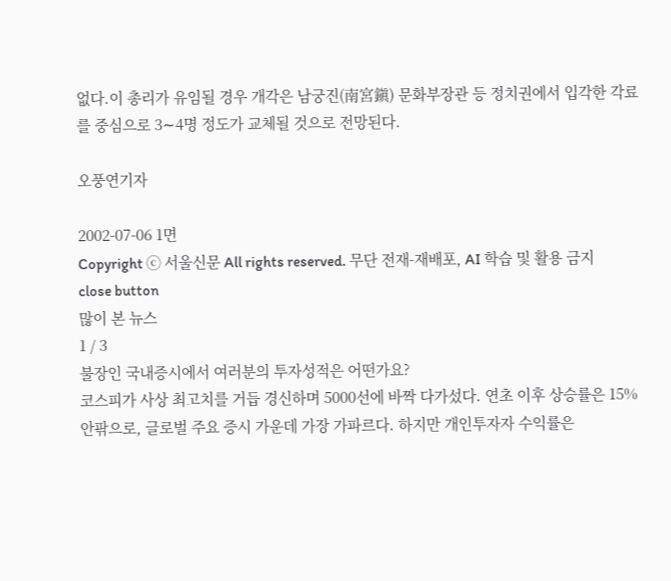없다.이 총리가 유임될 경우 개각은 남궁진(南宮鎭) 문화부장관 등 정치권에서 입각한 각료를 중심으로 3∼4명 정도가 교체될 것으로 전망된다.

오풍연기자

2002-07-06 1면
Copyright ⓒ 서울신문 All rights reserved. 무단 전재-재배포, AI 학습 및 활용 금지
close button
많이 본 뉴스
1 / 3
불장인 국내증시에서 여러분의 투자성적은 어떤가요?
코스피가 사상 최고치를 거듭 경신하며 5000선에 바짝 다가섰다. 연초 이후 상승률은 15% 안팎으로, 글로벌 주요 증시 가운데 가장 가파르다. 하지만 개인투자자 수익률은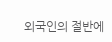외국인의 절반에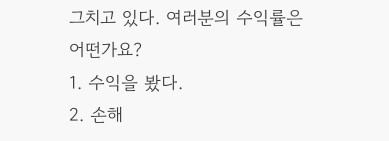그치고 있다. 여러분의 수익률은 어떤가요?
1. 수익을 봤다.
2. 손해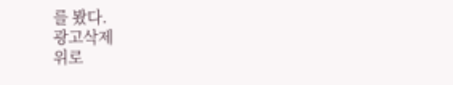를 봤다.
광고삭제
위로